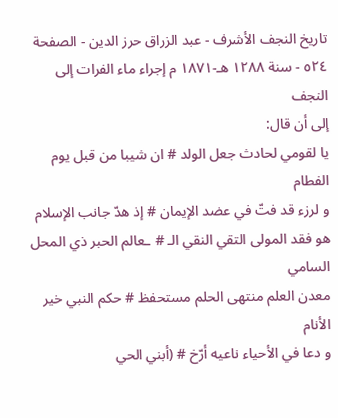تاريخ النجف الأشرف - عبد الزراق حرز الدين - الصفحة ٥٢٤ - سنة ١٢٨٨ هـ-١٨٧١ م إجراء ماء الفرات إلى النجف
إلى أن قال:
يا لقومي لحادث جعل الولد # ان شيبا من قبل يوم الفطام
و لرزء قد فتّ في عضد الإيمان # إذ هدّ جانب الإسلام
هو فقد المولى التقي النقي الـ # ـعالم الحبر ذي المحل السامي
معدن العلم منتهى الحلم مستحفظ # حكم النبي خير الأنام
و دعا في الأحياء ناعيه أرّخ # (أبني الحي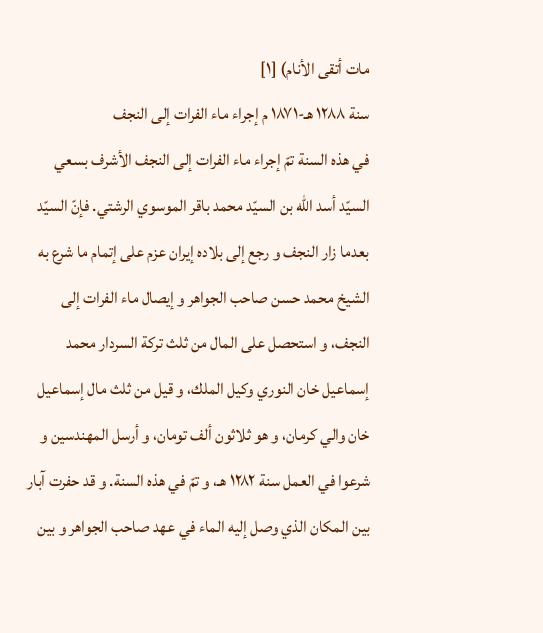مات أتقى الأنام) [١]
سنة ١٢٨٨ هـ-١٨٧١ م إجراء ماء الفرات إلى النجف
في هذه السنة تمّ إجراء ماء الفرات إلى النجف الأشرف بسعي السيّد أسد اللّه بن السيّد محمد باقر الموسوي الرشتي. فإنّ السيّد بعدما زار النجف و رجع إلى بلاده إيران عزم على إتمام ما شرع به الشيخ محمد حسن صاحب الجواهر و إيصال ماء الفرات إلى النجف، و استحصل على المال من ثلث تركة السردار محمد إسماعيل خان النوري وكيل الملك، و قيل من ثلث مال إسماعيل خان والي كرمان، و هو ثلاثون ألف تومان، و أرسل المهندسين و شرعوا في العمل سنة ١٢٨٢ هـ، و تمّ في هذه السنة. و قد حفرت آبار بين المكان الذي وصل إليه الماء في عهد صاحب الجواهر و بين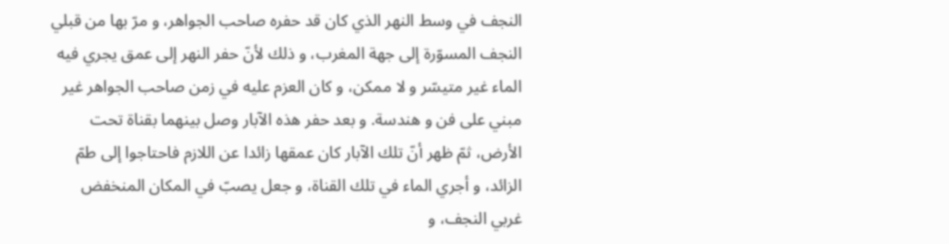النجف في وسط النهر الذي كان قد حفره صاحب الجواهر، و مرّ بها من قبلي النجف المسوّرة إلى جهة المغرب، و ذلك لأنّ حفر النهر إلى عمق يجري فيه الماء غير متيسّر و لا ممكن، و كان العزم عليه في زمن صاحب الجواهر غير مبني على فن و هندسة. و بعد حفر هذه الآبار وصل بينهما بقناة تحت الأرض، ثمّ ظهر أنّ تلك الآبار كان عمقها زائدا عن اللازم فاحتاجوا إلى طمّ الزائد، و أجري الماء في تلك القناة، و جعل يصبّ في المكان المنخفض غربي النجف، و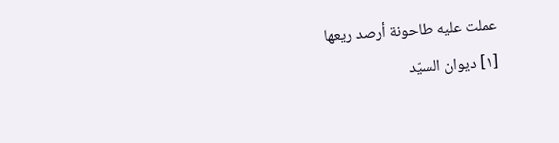عملت عليه طاحونة أرصد ريعها
[١] ديوان السيّد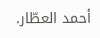أحمد العطّار.